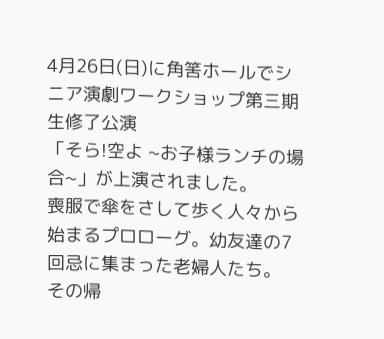4月26日(日)に角筈ホールでシニア演劇ワークショップ第三期生修了公演
「そら!空よ ~お子様ランチの場合~」が上演されました。
喪服で傘をさして歩く人々から始まるプロローグ。幼友達の7回忌に集まった老婦人たち。
その帰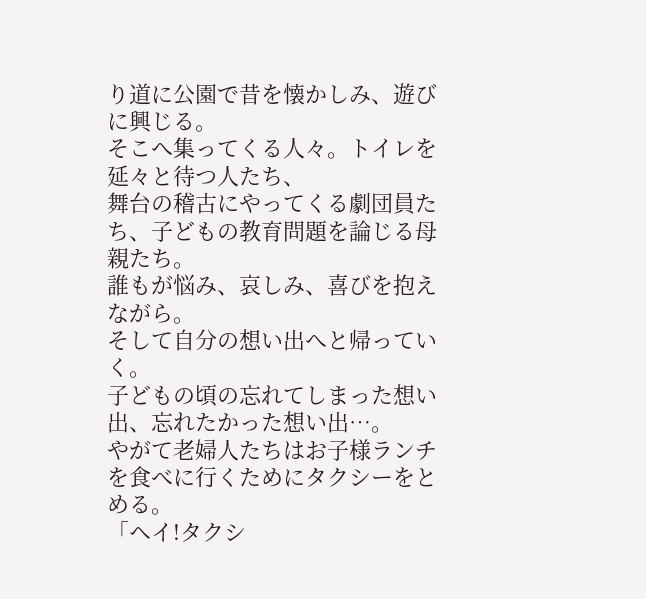り道に公園で昔を懐かしみ、遊びに興じる。
そこへ集ってくる人々。トイレを延々と待つ人たち、
舞台の稽古にやってくる劇団員たち、子どもの教育問題を論じる母親たち。
誰もが悩み、哀しみ、喜びを抱えながら。
そして自分の想い出へと帰っていく。
子どもの頃の忘れてしまった想い出、忘れたかった想い出…。
やがて老婦人たちはお子様ランチを食べに行くためにタクシーをとめる。
「ヘイ!タクシ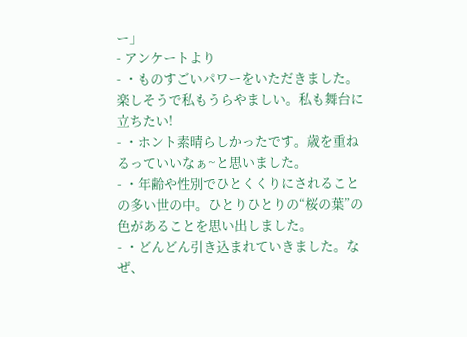ー」
- アンケートより
- ・ものすごいパワーをいただきました。楽しそうで私もうらやましい。私も舞台に立ちたい!
- ・ホント素晴らしかったです。歳を重ねるっていいなぁ~と思いました。
- ・年齢や性別でひとくくりにされることの多い世の中。ひとりひとりの“桜の葉”の色があることを思い出しました。
- ・どんどん引き込まれていきました。なぜ、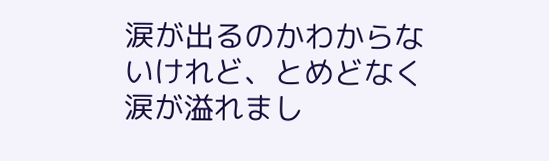涙が出るのかわからないけれど、とめどなく涙が溢れまし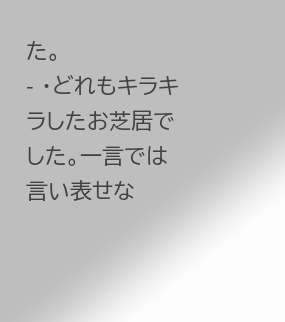た。
- ・どれもキラキラしたお芝居でした。一言では言い表せな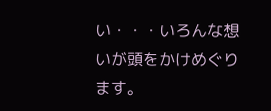い・・・いろんな想いが頭をかけめぐります。